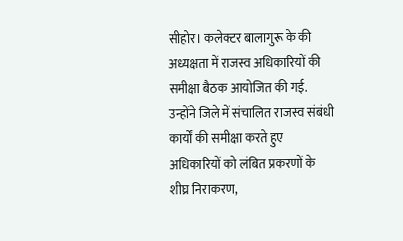सीहोर। कलेक्टर बालागुरू के की अध्यक्षता में राजस्व अधिकारियों की समीक्षा बैठक आयोजित की गई. उन्होंने जिले में संचालित राजस्व संबंधी कार्यों की समीक्षा करते हुए अधिकारियों को लंबित प्रकरणों के शीघ्र निराकरण,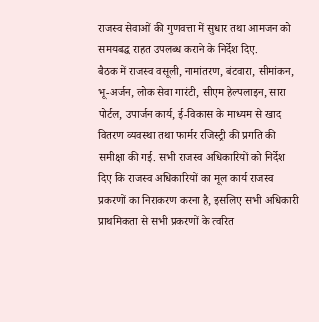राजस्व सेवाओं की गुणवत्ता में सुधार तथा आमजन को समयबद्ध राहत उपलब्ध कराने के निर्देश दिए.
बैठक में राजस्व वसूली, नामांतरण, बंटवारा, सीमांकन, भू-अर्जन, लोक सेवा गारंटी, सीएम हेल्पलाइन, सारा पोर्टल, उपार्जन कार्य, ई-विकास के माध्यम से खाद वितरण व्यवस्था तथा फार्मर रजिस्ट्री की प्रगति की समीक्षा की गई. सभी राजस्व अधिकारियों को निर्देश दिए कि राजस्व अधिकारियों का मूल कार्य राजस्व प्रकरणों का निराकरण करना है, इसलिए सभी अधिकारी प्राथमिकता से सभी प्रकरणों के त्वरित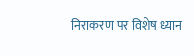निराकरण पर विशेष ध्यान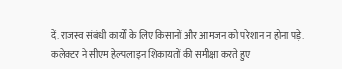दें. राजस्व संबंधी कार्यों के लिए किसानों और आमजन को परेशान न होना पड़े.
कलेक्टर ने सीएम हेल्पलाइन शिकायतों की समीक्षा करते हुए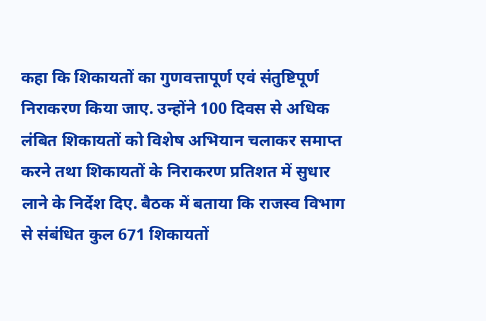कहा कि शिकायतों का गुणवत्तापूर्ण एवं संतुष्टिपूर्ण निराकरण किया जाए. उन्होंने 100 दिवस से अधिक लंबित शिकायतों को विशेष अभियान चलाकर समाप्त करने तथा शिकायतों के निराकरण प्रतिशत में सुधार लाने के निर्देश दिए. बैठक में बताया कि राजस्व विभाग से संबंधित कुल 671 शिकायतों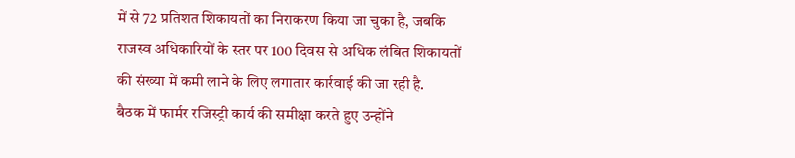में से 72 प्रतिशत शिकायतों का निराकरण किया जा चुका है, जबकि राजस्व अधिकारियों के स्तर पर 100 दिवस से अधिक लंबित शिकायतों की संख्या में कमी लाने के लिए लगातार कार्रवाई की जा रही है.
बैठक में फार्मर रजिस्ट्री कार्य की समीक्षा करते हुए उन्होंने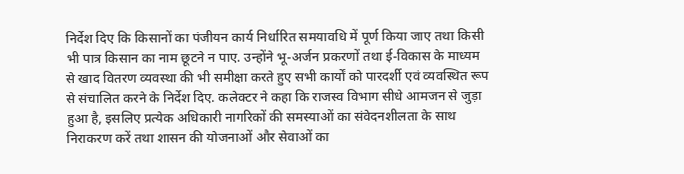निर्देश दिए कि किसानों का पंजीयन कार्य निर्धारित समयावधि में पूर्ण किया जाए तथा किसी भी पात्र किसान का नाम छूटने न पाए. उन्होंने भू-अर्जन प्रकरणों तथा ई-विकास के माध्यम से खाद वितरण व्यवस्था की भी समीक्षा करते हुए सभी कार्यों को पारदर्शी एवं व्यवस्थित रूप से संचालित करने के निर्देश दिए. कलेक्टर ने कहा कि राजस्व विभाग सीधे आमजन से जुड़ा हुआ है, इसलिए प्रत्येक अधिकारी नागरिकों की समस्याओं का संवेदनशीलता के साथ निराकरण करें तथा शासन की योजनाओं और सेवाओं का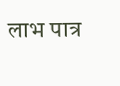लाभ पात्र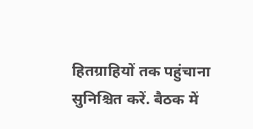हितग्राहियों तक पहुंचाना सुनिश्चित करें. बैठक में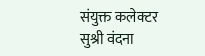संयुक्त कलेक्टर सुश्री वंदना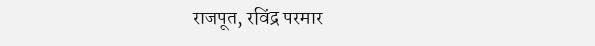राजपूत, रविंद्र परमार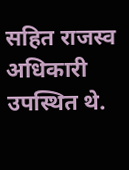सहित राजस्व अधिकारी उपस्थित थे.